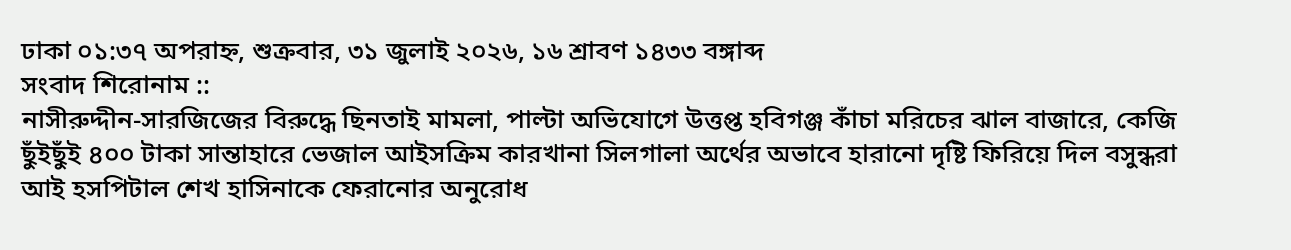ঢাকা ০১:৩৭ অপরাহ্ন, শুক্রবার, ৩১ জুলাই ২০২৬, ১৬ শ্রাবণ ১৪৩৩ বঙ্গাব্দ
সংবাদ শিরোনাম ::
নাসীরুদ্দীন-সারজিজের বিরুদ্ধে ছিনতাই মামলা, পাল্টা অভিযোগে উত্তপ্ত হবিগঞ্জ কাঁচা মরিচের ঝাল বাজারে, কেজি ছুঁইছুঁই ৪০০ টাকা সান্তাহারে ভেজাল আইসক্রিম কারখানা সিলগালা অর্থের অভাবে হারানো দৃষ্টি ফিরিয়ে দিল বসুন্ধরা আই হসপিটাল শেখ হাসিনাকে ফেরানোর অনুরোধ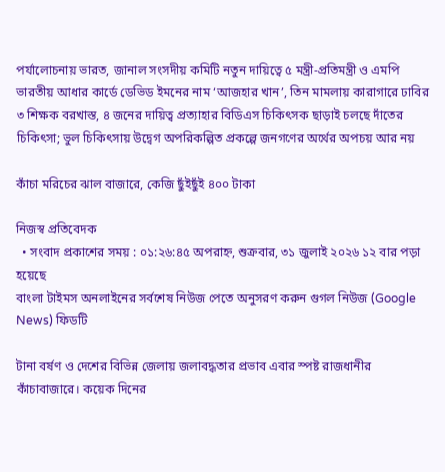পর্যালোচনায় ভারত, জানাল সংসদীয় কমিটি নতুন দায়িত্বে ৫ মন্ত্রী-প্রতিমন্ত্রী ও এমপি ভারতীয় আধার কার্ডে ডেভিড ইমনের নাম ‘আজহার খান’, তিন মামলায় কারাগারে ঢাবির ৩ শিক্ষক বরখাস্ত, ৪ জনের দায়িত্ব প্রত্যাহার বিডিএস চিকিৎসক ছাড়াই চলছে দাঁতের চিকিৎসা; ভুল চিকিৎসায় উদ্বেগ অপরিকল্পিত প্রকল্পে জনগণের অর্থের অপচয় আর নয়

কাঁচা মরিচের ঝাল বাজারে, কেজি ছুঁইছুঁই ৪০০ টাকা

নিজস্ব প্রতিবেদক
  • সংবাদ প্রকাশের সময় : ০১:২৬:৪৫ অপরাহ্ন, শুক্রবার, ৩১ জুলাই ২০২৬ ১২ বার পড়া হয়েছে
বাংলা টাইমস অনলাইনের সর্বশেষ নিউজ পেতে অনুসরণ করুন গুগল নিউজ (Google News) ফিডটি

টানা বর্ষণ ও দেশের বিভিন্ন জেলায় জলাবদ্ধতার প্রভাব এবার স্পষ্ট রাজধানীর কাঁচাবাজারে। কয়েক দিনের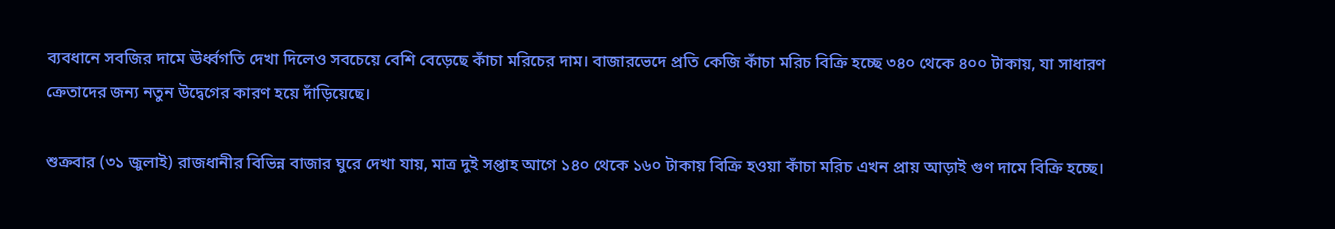ব্যবধানে সবজির দামে ঊর্ধ্বগতি দেখা দিলেও সবচেয়ে বেশি বেড়েছে কাঁচা মরিচের দাম। বাজারভেদে প্রতি কেজি কাঁচা মরিচ বিক্রি হচ্ছে ৩৪০ থেকে ৪০০ টাকায়, যা সাধারণ ক্রেতাদের জন্য নতুন উদ্বেগের কারণ হয়ে দাঁড়িয়েছে।

শুক্রবার (৩১ জুলাই) রাজধানীর বিভিন্ন বাজার ঘুরে দেখা যায়, মাত্র দুই সপ্তাহ আগে ১৪০ থেকে ১৬০ টাকায় বিক্রি হওয়া কাঁচা মরিচ এখন প্রায় আড়াই গুণ দামে বিক্রি হচ্ছে।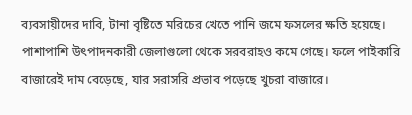ব্যবসায়ীদের দাবি, টানা বৃষ্টিতে মরিচের খেতে পানি জমে ফসলের ক্ষতি হয়েছে। পাশাপাশি উৎপাদনকারী জেলাগুলো থেকে সরবরাহও কমে গেছে। ফলে পাইকারি বাজারেই দাম বেড়েছে, যার সরাসরি প্রভাব পড়েছে খুচরা বাজারে।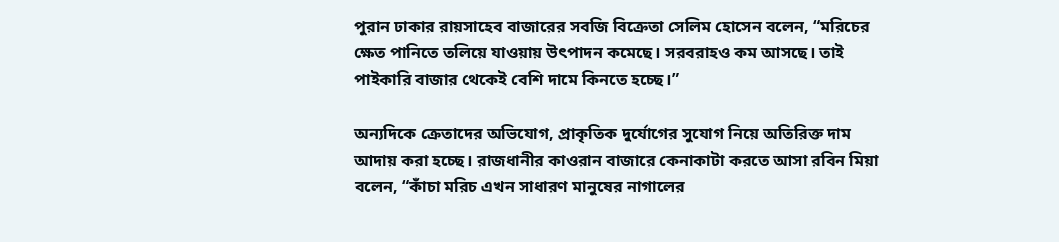পুরান ঢাকার রায়সাহেব বাজারের সবজি বিক্রেতা সেলিম হোসেন বলেন, “মরিচের ক্ষেত পানিতে তলিয়ে যাওয়ায় উৎপাদন কমেছে। সরবরাহও কম আসছে। তাই পাইকারি বাজার থেকেই বেশি দামে কিনতে হচ্ছে।”

অন্যদিকে ক্রেতাদের অভিযোগ, প্রাকৃতিক দুর্যোগের সুযোগ নিয়ে অতিরিক্ত দাম আদায় করা হচ্ছে। রাজধানীর কাওরান বাজারে কেনাকাটা করতে আসা রবিন মিয়া বলেন, “কাঁচা মরিচ এখন সাধারণ মানুষের নাগালের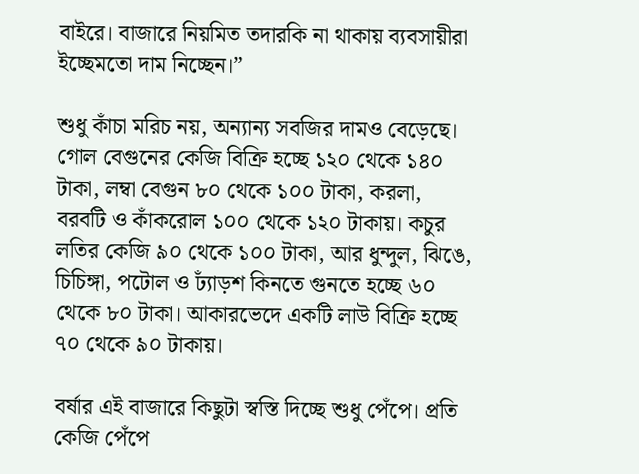বাইরে। বাজারে নিয়মিত তদারকি না থাকায় ব্যবসায়ীরা ইচ্ছেমতো দাম নিচ্ছেন।”

শুধু কাঁচা মরিচ নয়, অন্যান্য সবজির দামও বেড়েছে। গোল বেগুনের কেজি বিক্রি হচ্ছে ১২০ থেকে ১৪০ টাকা, লম্বা বেগুন ৮০ থেকে ১০০ টাকা, করলা, বরবটি ও কাঁকরোল ১০০ থেকে ১২০ টাকায়। কচুর লতির কেজি ৯০ থেকে ১০০ টাকা, আর ধুন্দুল, ঝিঙে, চিচিঙ্গা, পটোল ও ঢ্যাঁড়শ কিনতে গুনতে হচ্ছে ৬০ থেকে ৮০ টাকা। আকারভেদে একটি লাউ বিক্রি হচ্ছে ৭০ থেকে ৯০ টাকায়।

বর্ষার এই বাজারে কিছুটা স্বস্তি দিচ্ছে শুধু পেঁপে। প্রতি কেজি পেঁপে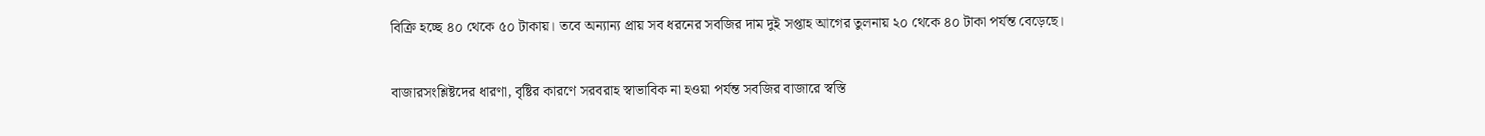বিক্রি হচ্ছে ৪০ থেকে ৫০ টাকায়। তবে অন্যান্য প্রায় সব ধরনের সবজির দাম দুই সপ্তাহ আগের তুলনায় ২০ থেকে ৪০ টাকা পর্যন্ত বেড়েছে।

বাজারসংশ্লিষ্টদের ধারণা, বৃষ্টির কারণে সরবরাহ স্বাভাবিক না হওয়া পর্যন্ত সবজির বাজারে স্বস্তি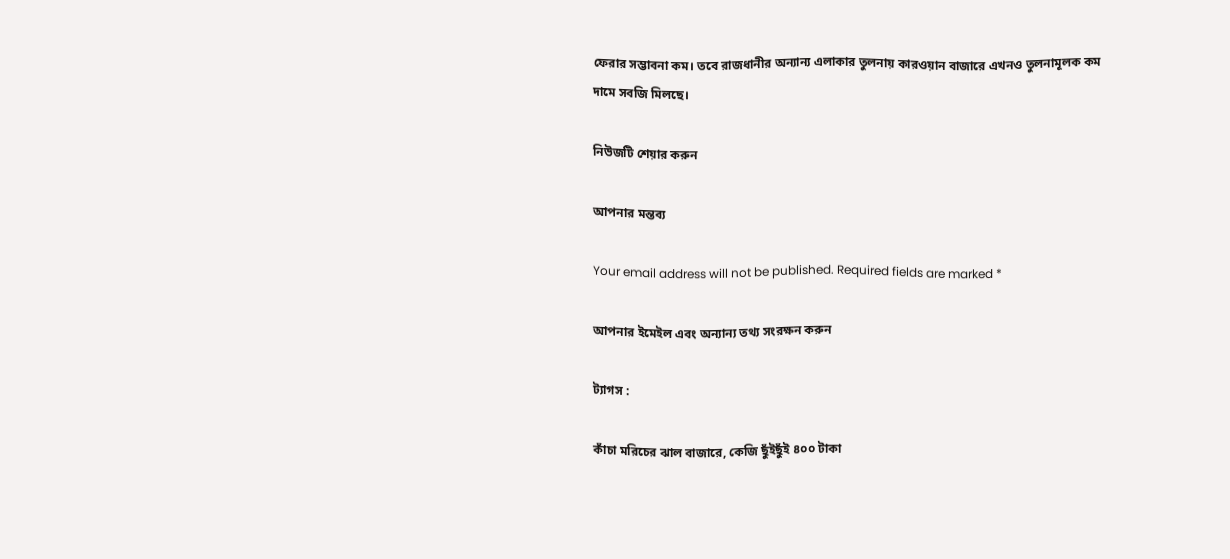ফেরার সম্ভাবনা কম। তবে রাজধানীর অন্যান্য এলাকার তুলনায় কারওয়ান বাজারে এখনও তুলনামূলক কম দামে সবজি মিলছে।

নিউজটি শেয়ার করুন

আপনার মন্তব্য

Your email address will not be published. Required fields are marked *

আপনার ইমেইল এবং অন্যান্য তথ্য সংরক্ষন করুন

ট্যাগস :

কাঁচা মরিচের ঝাল বাজারে, কেজি ছুঁইছুঁই ৪০০ টাকা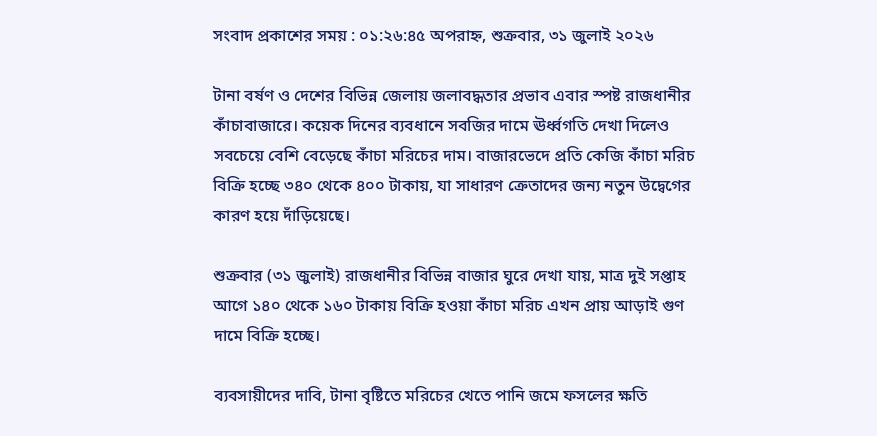সংবাদ প্রকাশের সময় : ০১:২৬:৪৫ অপরাহ্ন, শুক্রবার, ৩১ জুলাই ২০২৬

টানা বর্ষণ ও দেশের বিভিন্ন জেলায় জলাবদ্ধতার প্রভাব এবার স্পষ্ট রাজধানীর কাঁচাবাজারে। কয়েক দিনের ব্যবধানে সবজির দামে ঊর্ধ্বগতি দেখা দিলেও সবচেয়ে বেশি বেড়েছে কাঁচা মরিচের দাম। বাজারভেদে প্রতি কেজি কাঁচা মরিচ বিক্রি হচ্ছে ৩৪০ থেকে ৪০০ টাকায়, যা সাধারণ ক্রেতাদের জন্য নতুন উদ্বেগের কারণ হয়ে দাঁড়িয়েছে।

শুক্রবার (৩১ জুলাই) রাজধানীর বিভিন্ন বাজার ঘুরে দেখা যায়, মাত্র দুই সপ্তাহ আগে ১৪০ থেকে ১৬০ টাকায় বিক্রি হওয়া কাঁচা মরিচ এখন প্রায় আড়াই গুণ দামে বিক্রি হচ্ছে।

ব্যবসায়ীদের দাবি, টানা বৃষ্টিতে মরিচের খেতে পানি জমে ফসলের ক্ষতি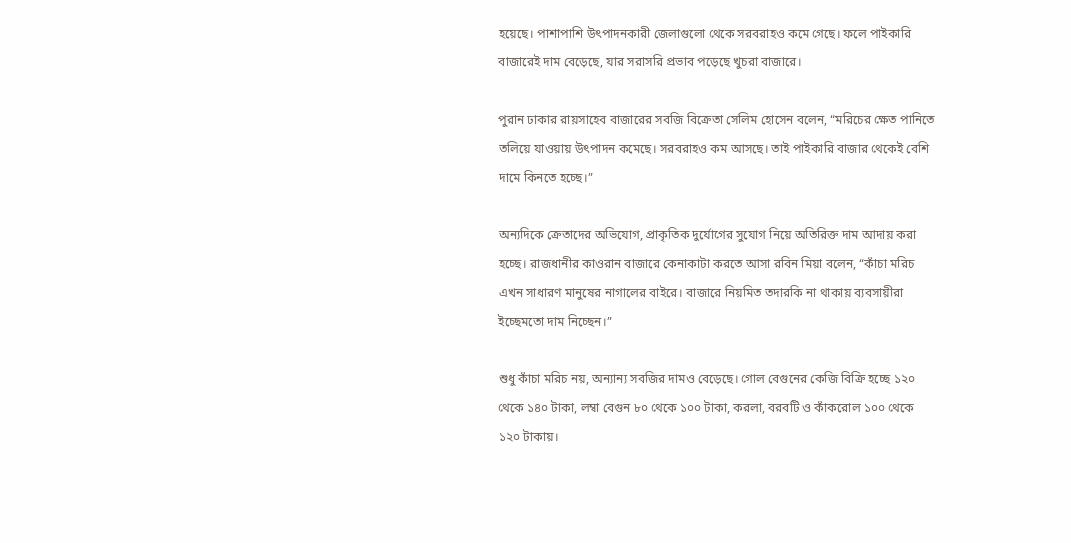হয়েছে। পাশাপাশি উৎপাদনকারী জেলাগুলো থেকে সরবরাহও কমে গেছে। ফলে পাইকারি বাজারেই দাম বেড়েছে, যার সরাসরি প্রভাব পড়েছে খুচরা বাজারে।

পুরান ঢাকার রায়সাহেব বাজারের সবজি বিক্রেতা সেলিম হোসেন বলেন, “মরিচের ক্ষেত পানিতে তলিয়ে যাওয়ায় উৎপাদন কমেছে। সরবরাহও কম আসছে। তাই পাইকারি বাজার থেকেই বেশি দামে কিনতে হচ্ছে।”

অন্যদিকে ক্রেতাদের অভিযোগ, প্রাকৃতিক দুর্যোগের সুযোগ নিয়ে অতিরিক্ত দাম আদায় করা হচ্ছে। রাজধানীর কাওরান বাজারে কেনাকাটা করতে আসা রবিন মিয়া বলেন, “কাঁচা মরিচ এখন সাধারণ মানুষের নাগালের বাইরে। বাজারে নিয়মিত তদারকি না থাকায় ব্যবসায়ীরা ইচ্ছেমতো দাম নিচ্ছেন।”

শুধু কাঁচা মরিচ নয়, অন্যান্য সবজির দামও বেড়েছে। গোল বেগুনের কেজি বিক্রি হচ্ছে ১২০ থেকে ১৪০ টাকা, লম্বা বেগুন ৮০ থেকে ১০০ টাকা, করলা, বরবটি ও কাঁকরোল ১০০ থেকে ১২০ টাকায়।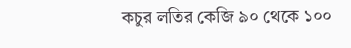কচুর লতির কেজি ৯০ থেকে ১০০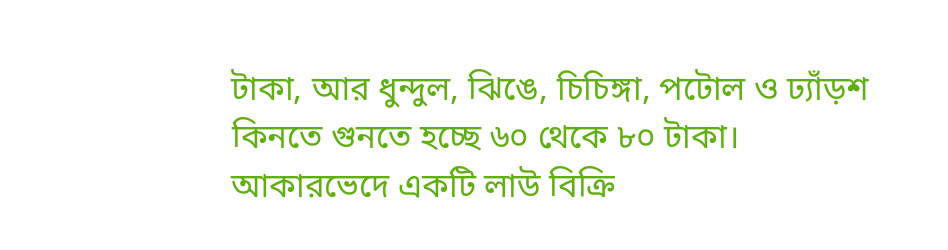টাকা, আর ধুন্দুল, ঝিঙে, চিচিঙ্গা, পটোল ও ঢ্যাঁড়শ কিনতে গুনতে হচ্ছে ৬০ থেকে ৮০ টাকা। আকারভেদে একটি লাউ বিক্রি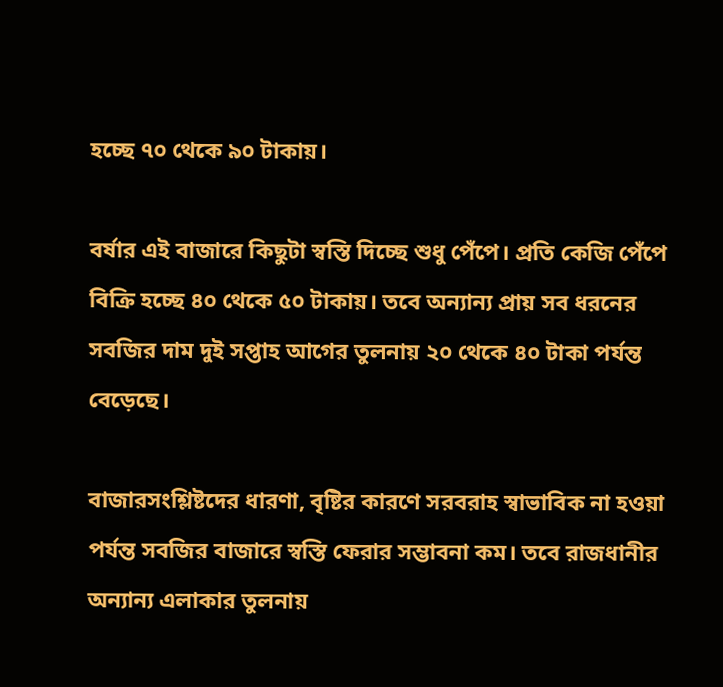হচ্ছে ৭০ থেকে ৯০ টাকায়।

বর্ষার এই বাজারে কিছুটা স্বস্তি দিচ্ছে শুধু পেঁপে। প্রতি কেজি পেঁপে বিক্রি হচ্ছে ৪০ থেকে ৫০ টাকায়। তবে অন্যান্য প্রায় সব ধরনের সবজির দাম দুই সপ্তাহ আগের তুলনায় ২০ থেকে ৪০ টাকা পর্যন্ত বেড়েছে।

বাজারসংশ্লিষ্টদের ধারণা, বৃষ্টির কারণে সরবরাহ স্বাভাবিক না হওয়া পর্যন্ত সবজির বাজারে স্বস্তি ফেরার সম্ভাবনা কম। তবে রাজধানীর অন্যান্য এলাকার তুলনায়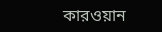কারওয়ান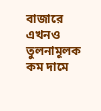বাজারে এখনও তুলনামূলক কম দামে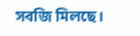সবজি মিলছে।